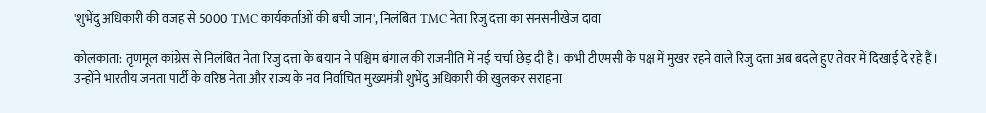'शुभेंदु अधिकारी की वजह से 5000 TMC कार्यकर्ताओं की बची जान', निलंबित TMC नेता रिजु दत्ता का सनसनीखेज दावा

कोलकाता: तृणमूल कांग्रेस से निलंबित नेता रिजु दत्ता के बयान ने पश्चिम बंगाल की राजनीति में नई चर्चा छेड़ दी है। कभी टीएमसी के पक्ष में मुखर रहने वाले रिजु दत्ता अब बदले हुए तेवर में दिखाई दे रहे हैं। उन्होंने भारतीय जनता पार्टी के वरिष्ठ नेता और राज्य के नव निर्वाचित मुख्यमंत्री शुभेंदु अधिकारी की खुलकर सराहना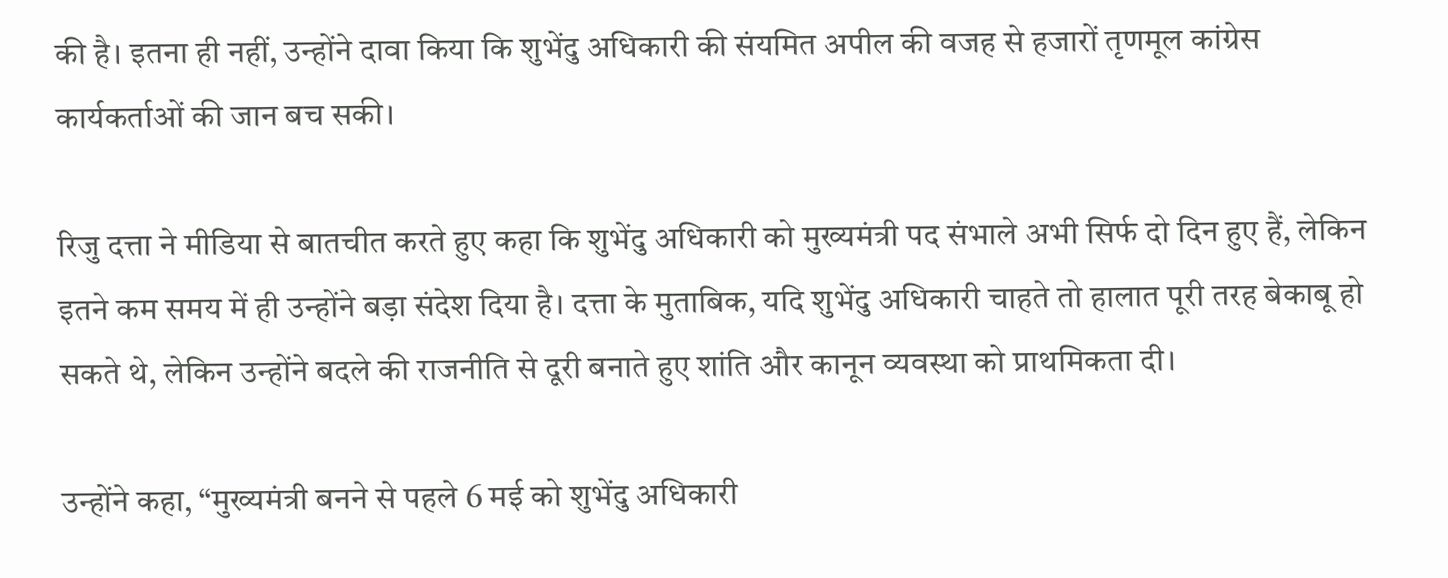की है। इतना ही नहीं, उन्होंने दावा किया कि शुभेंदु अधिकारी की संयमित अपील की वजह से हजारों तृणमूल कांग्रेस कार्यकर्ताओं की जान बच सकी।

रिजु दत्ता ने मीडिया से बातचीत करते हुए कहा कि शुभेंदु अधिकारी को मुख्यमंत्री पद संभाले अभी सिर्फ दो दिन हुए हैं, लेकिन इतने कम समय में ही उन्होंने बड़ा संदेश दिया है। दत्ता के मुताबिक, यदि शुभेंदु अधिकारी चाहते तो हालात पूरी तरह बेकाबू हो सकते थे, लेकिन उन्होंने बदले की राजनीति से दूरी बनाते हुए शांति और कानून व्यवस्था को प्राथमिकता दी।

उन्होंने कहा, “मुख्यमंत्री बनने से पहले 6 मई को शुभेंदु अधिकारी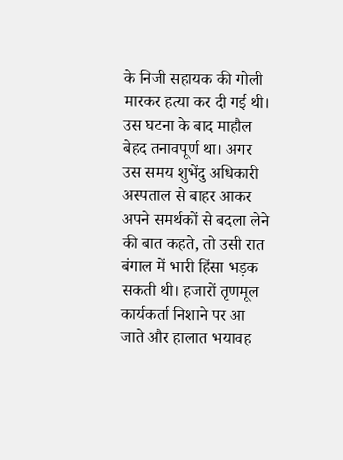के निजी सहायक की गोली मारकर हत्या कर दी गई थी। उस घटना के बाद माहौल बेहद तनावपूर्ण था। अगर उस समय शुभेंदु अधिकारी अस्पताल से बाहर आकर अपने समर्थकों से बदला लेने की बात कहते, तो उसी रात बंगाल में भारी हिंसा भड़क सकती थी। हजारों तृणमूल कार्यकर्ता निशाने पर आ जाते और हालात भयावह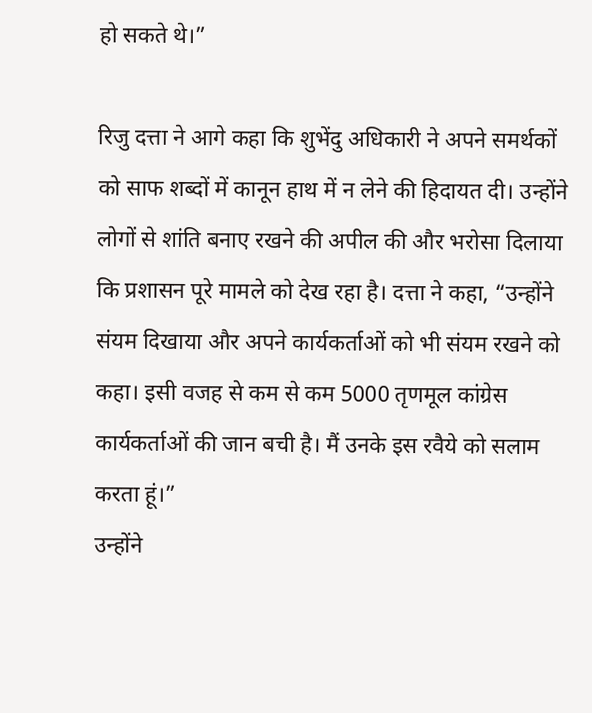हो सकते थे।”

रिजु दत्ता ने आगे कहा कि शुभेंदु अधिकारी ने अपने समर्थकों को साफ शब्दों में कानून हाथ में न लेने की हिदायत दी। उन्होंने लोगों से शांति बनाए रखने की अपील की और भरोसा दिलाया कि प्रशासन पूरे मामले को देख रहा है। दत्ता ने कहा, “उन्होंने संयम दिखाया और अपने कार्यकर्ताओं को भी संयम रखने को कहा। इसी वजह से कम से कम 5000 तृणमूल कांग्रेस कार्यकर्ताओं की जान बची है। मैं उनके इस रवैये को सलाम करता हूं।”
उन्होंने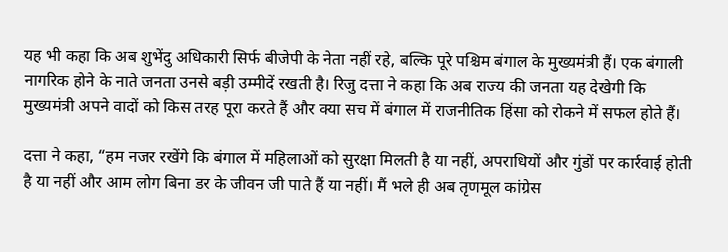यह भी कहा कि अब शुभेंदु अधिकारी सिर्फ बीजेपी के नेता नहीं रहे, बल्कि पूरे पश्चिम बंगाल के मुख्यमंत्री हैं। एक बंगाली नागरिक होने के नाते जनता उनसे बड़ी उम्मीदें रखती है। रिजु दत्ता ने कहा कि अब राज्य की जनता यह देखेगी कि मुख्यमंत्री अपने वादों को किस तरह पूरा करते हैं और क्या सच में बंगाल में राजनीतिक हिंसा को रोकने में सफल होते हैं।

दत्ता ने कहा, “हम नजर रखेंगे कि बंगाल में महिलाओं को सुरक्षा मिलती है या नहीं, अपराधियों और गुंडों पर कार्रवाई होती है या नहीं और आम लोग बिना डर के जीवन जी पाते हैं या नहीं। मैं भले ही अब तृणमूल कांग्रेस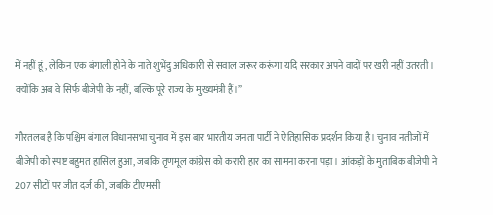में नहीं हूं, लेकिन एक बंगाली होने के नाते शुभेंदु अधिकारी से सवाल जरूर करूंगा यदि सरकार अपने वादों पर खरी नहीं उतरती। क्योंकि अब वे सिर्फ बीजेपी के नहीं, बल्कि पूरे राज्य के मुख्यमंत्री हैं।”

गौरतलब है कि पश्चिम बंगाल विधानसभा चुनाव में इस बार भारतीय जनता पार्टी ने ऐतिहासिक प्रदर्शन किया है। चुनाव नतीजों में बीजेपी को स्पष्ट बहुमत हासिल हुआ, जबकि तृणमूल कांग्रेस को करारी हार का सामना करना पड़ा। आंकड़ों के मुताबिक बीजेपी ने 207 सीटों पर जीत दर्ज की, जबकि टीएमसी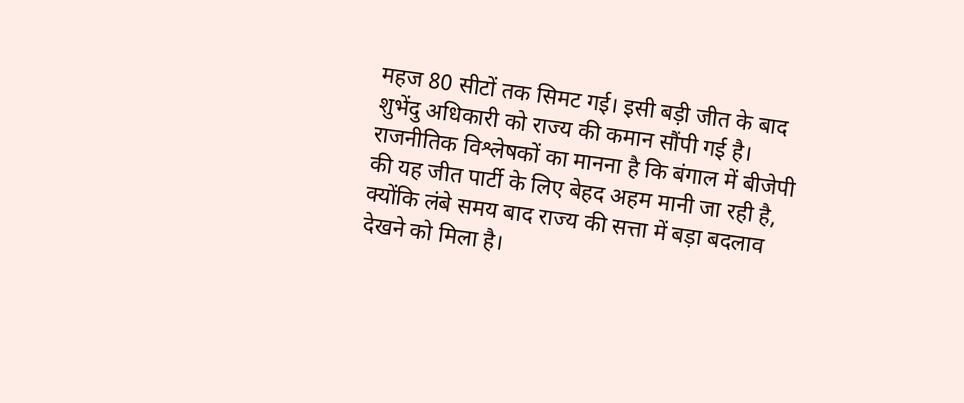महज 80 सीटों तक सिमट गई। इसी बड़ी जीत के बाद शुभेंदु अधिकारी को राज्य की कमान सौंपी गई है। राजनीतिक विश्लेषकों का मानना है कि बंगाल में बीजेपी की यह जीत पार्टी के लिए बेहद अहम मानी जा रही है, क्योंकि लंबे समय बाद राज्य की सत्ता में बड़ा बदलाव देखने को मिला है।